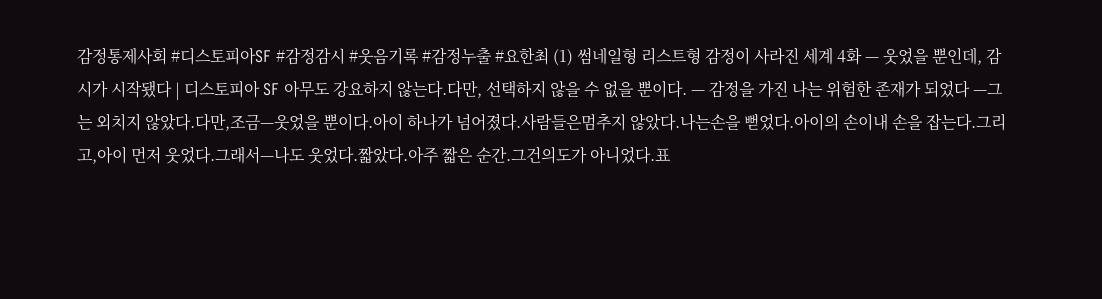감정통제사회 #디스토피아SF #감정감시 #웃음기록 #감정누출 #요한최 (1) 썸네일형 리스트형 감정이 사라진 세계 4화 — 웃었을 뿐인데, 감시가 시작됐다 | 디스토피아 SF 아무도 강요하지 않는다.다만, 선택하지 않을 수 없을 뿐이다. — 감정을 가진 나는 위험한 존재가 되었다 —그는 외치지 않았다.다만,조금—웃었을 뿐이다.아이 하나가 넘어졌다.사람들은멈추지 않았다.나는손을 뻗었다.아이의 손이내 손을 잡는다.그리고,아이 먼저 웃었다.그래서—나도 웃었다.짧았다.아주 짧은 순간.그건의도가 아니었다.표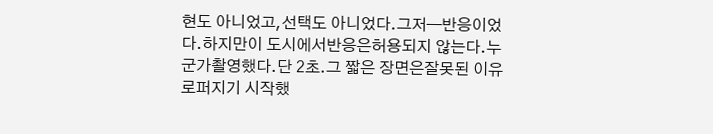현도 아니었고,선택도 아니었다.그저—반응이었다.하지만이 도시에서반응은허용되지 않는다.누군가촬영했다.단 2초.그 짧은 장면은잘못된 이유로퍼지기 시작했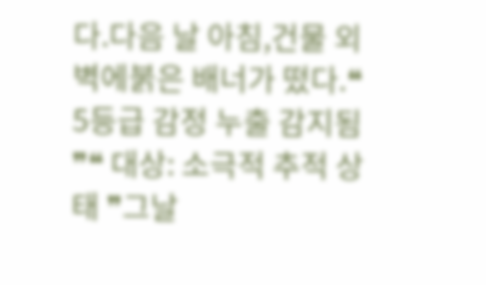다.다음 날 아침,건물 외벽에붉은 배너가 떴다.❝ 5등급 감정 누출 감지됨 ❞❝ 대상: 소극적 추적 상태 ❞그날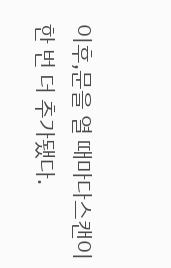이후,문을 열 때마다스캔이 한 번 더 추가됐다.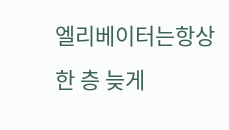엘리베이터는항상 한 층 늦게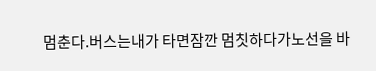멈춘다.버스는내가 타면잠깐 멈칫하다가노선을 바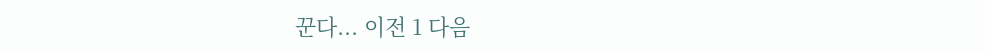꾼다... 이전 1 다음